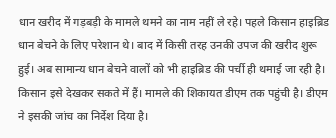धान खरीद में गड़बड़ी के मामले थमने का नाम नहीं ले रहे। पहले किसान हाइब्रिड धान बेचने के लिए परेशान थे। बाद में किसी तरह उनकी उपज की खरीद शुरू हुई। अब सामान्य धान बेचने वालों को भी हाइब्रिड की पर्ची ही थमाई जा रही है। किसान इसे देखकर सकते में हैं। मामले की शिकायत डीएम तक पहुंची है। डीएम ने इसकी जांच का निर्देश दिया है।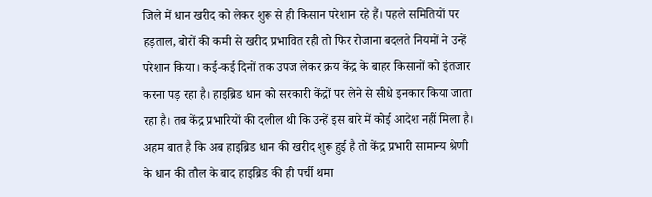जिले में धान खरीद को लेकर शुरू से ही किसान परेशान रहे हैं। पहले समितियों पर हड़ताल, बोरों की कमी से खरीद प्रभावित रही तो फिर रोजाना बदलते नियमों ने उन्हें परेशान किया। कई-कई दिनों तक उपज लेकर क्रय केंद्र के बाहर किसानों को इंतजार करना पड़ रहा है। हाइब्रिड धान को सरकारी केंद्रों पर लेने से सीधे इनकार किया जाता रहा है। तब केंद्र प्रभारियों की दलील थी कि उन्हें इस बारे में कोई आदेश नहीं मिला है। अहम बात है कि अब हाइब्रिड धान की खरीद शुरू हुई है तो केंद्र प्रभारी सामान्य श्रेणी के धान की तौल के बाद हाइब्रिड की ही पर्ची थमा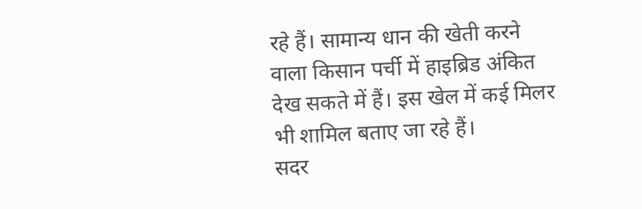रहे हैं। सामान्य धान की खेती करने वाला किसान पर्ची में हाइब्रिड अंकित देख सकते में हैं। इस खेल में कई मिलर भी शामिल बताए जा रहे हैं।
सदर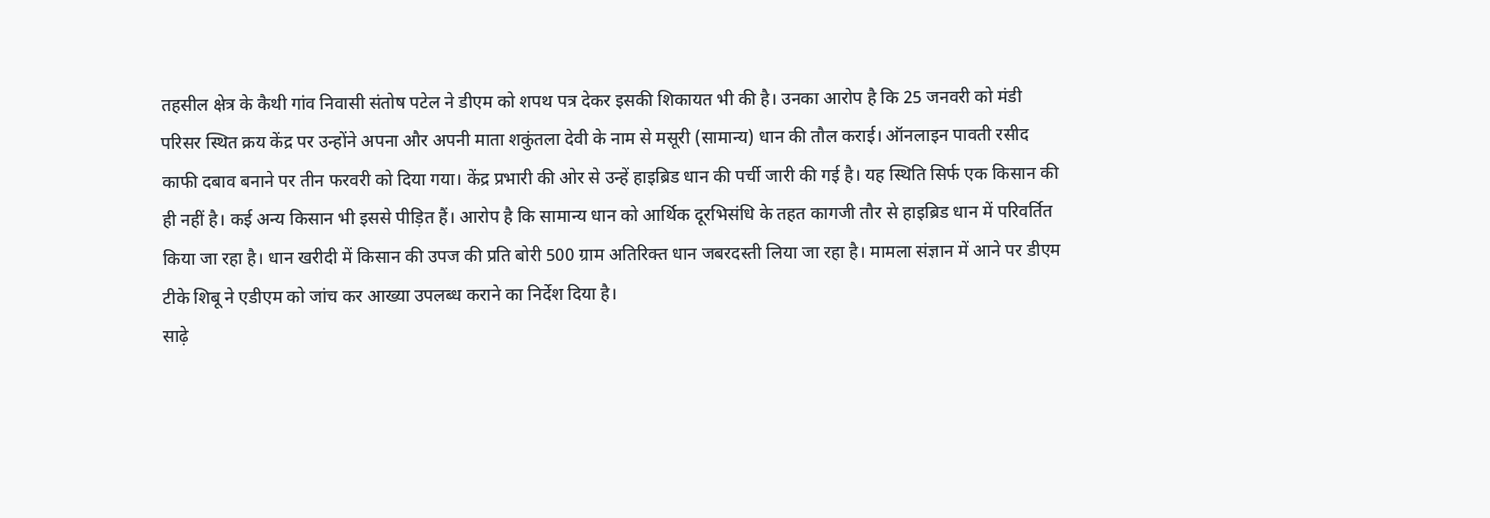तहसील क्षेत्र के कैथी गांव निवासी संतोष पटेल ने डीएम को शपथ पत्र देकर इसकी शिकायत भी की है। उनका आरोप है कि 25 जनवरी को मंडी परिसर स्थित क्रय केंद्र पर उन्होंने अपना और अपनी माता शकुंतला देवी के नाम से मसूरी (सामान्य) धान की तौल कराई। ऑनलाइन पावती रसीद काफी दबाव बनाने पर तीन फरवरी को दिया गया। केंद्र प्रभारी की ओर से उन्हें हाइब्रिड धान की पर्ची जारी की गई है। यह स्थिति सिर्फ एक किसान की ही नहीं है। कई अन्य किसान भी इससे पीड़ित हैं। आरोप है कि सामान्य धान को आर्थिक दूरभिसंधि के तहत कागजी तौर से हाइब्रिड धान में परिवर्तित किया जा रहा है। धान खरीदी में किसान की उपज की प्रति बोरी 500 ग्राम अतिरिक्त धान जबरदस्ती लिया जा रहा है। मामला संज्ञान में आने पर डीएम टीके शिबू ने एडीएम को जांच कर आख्या उपलब्ध कराने का निर्देश दिया है।
साढ़े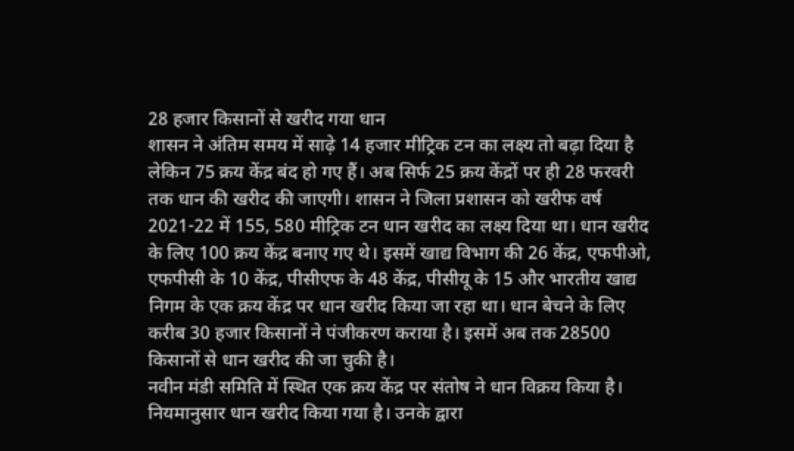28 हजार किसानों से खरीद गया धान
शासन ने अंतिम समय में साढ़े 14 हजार मीट्रिक टन का लक्ष्य तो बढ़ा दिया है लेकिन 75 क्रय केंद्र बंद हो गए हैं। अब सिर्फ 25 क्रय केंद्रों पर ही 28 फरवरी तक धान की खरीद की जाएगी। शासन ने जिला प्रशासन को खरीफ वर्ष 2021-22 में 155, 580 मीट्रिक टन धान खरीद का लक्ष्य दिया था। धान खरीद के लिए 100 क्रय केंद्र बनाए गए थे। इसमें खाद्य विभाग की 26 केंद्र, एफपीओ, एफपीसी के 10 केंद्र, पीसीएफ के 48 केंद्र, पीसीयू के 15 और भारतीय खाद्य निगम के एक क्रय केंद्र पर धान खरीद किया जा रहा था। धान बेचने के लिए करीब 30 हजार किसानों ने पंजीकरण कराया है। इसमें अब तक 28500 किसानों से धान खरीद की जा चुकी है।
नवीन मंडी समिति में स्थित एक क्रय केंद्र पर संतोष ने धान विक्रय किया है। नियमानुसार धान खरीद किया गया है। उनके द्वारा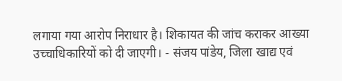लगाया गया आरोप निराधार है। शिकायत की जांच कराकर आख्या उच्चाधिकारियों को दी जाएगी। - संजय पांडेय, जिला खाद्य एवं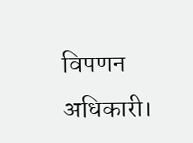विपणन अधिकारी।